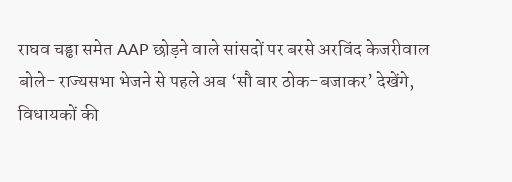राघव चड्ढा समेत AAP छोड़ने वाले सांसदों पर बरसे अरविंद केजरीवाल
बोले- राज्यसभा भेजने से पहले अब ‘सौ बार ठोक-बजाकर’ देखेंगे, विधायकों की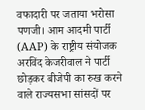वफादारी पर जताया भरोसा
पणजी। आम आदमी पार्टी (AAP) के राष्ट्रीय संयोजक अरविंद केजरीवाल ने पार्टी छोड़कर बीजेपी का रुख करने वाले राज्यसभा सांसदों पर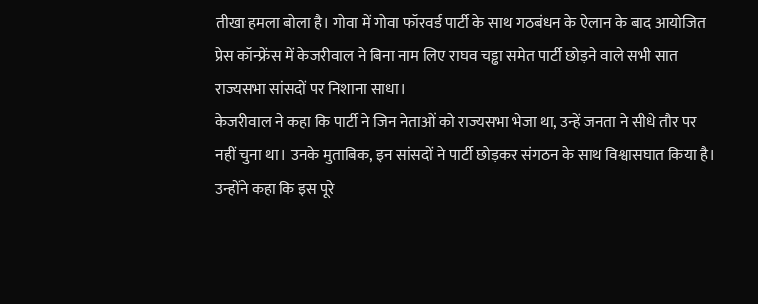तीखा हमला बोला है। गोवा में गोवा फॉरवर्ड पार्टी के साथ गठबंधन के ऐलान के बाद आयोजित प्रेस कॉन्फ्रेंस में केजरीवाल ने बिना नाम लिए राघव चड्ढा समेत पार्टी छोड़ने वाले सभी सात राज्यसभा सांसदों पर निशाना साधा।
केजरीवाल ने कहा कि पार्टी ने जिन नेताओं को राज्यसभा भेजा था, उन्हें जनता ने सीधे तौर पर नहीं चुना था। उनके मुताबिक, इन सांसदों ने पार्टी छोड़कर संगठन के साथ विश्वासघात किया है। उन्होंने कहा कि इस पूरे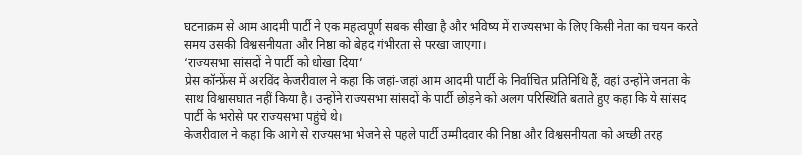घटनाक्रम से आम आदमी पार्टी ने एक महत्वपूर्ण सबक सीखा है और भविष्य में राज्यसभा के लिए किसी नेता का चयन करते समय उसकी विश्वसनीयता और निष्ठा को बेहद गंभीरता से परखा जाएगा।
‘राज्यसभा सांसदों ने पार्टी को धोखा दिया’
प्रेस कॉन्फ्रेंस में अरविंद केजरीवाल ने कहा कि जहां-जहां आम आदमी पार्टी के निर्वाचित प्रतिनिधि हैं, वहां उन्होंने जनता के साथ विश्वासघात नहीं किया है। उन्होंने राज्यसभा सांसदों के पार्टी छोड़ने को अलग परिस्थिति बताते हुए कहा कि ये सांसद पार्टी के भरोसे पर राज्यसभा पहुंचे थे।
केजरीवाल ने कहा कि आगे से राज्यसभा भेजने से पहले पार्टी उम्मीदवार की निष्ठा और विश्वसनीयता को अच्छी तरह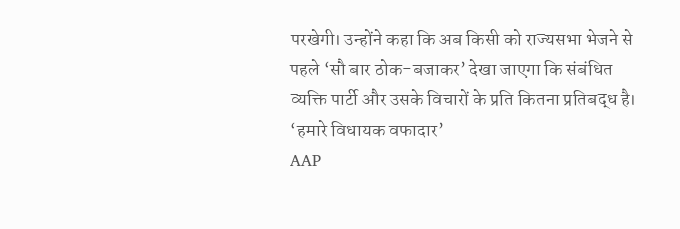परखेगी। उन्होंने कहा कि अब किसी को राज्यसभा भेजने से पहले ‘सौ बार ठोक-बजाकर’ देखा जाएगा कि संबंधित व्यक्ति पार्टी और उसके विचारों के प्रति कितना प्रतिबद्ध है।
‘हमारे विधायक वफादार’
AAP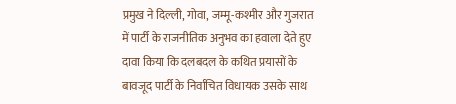प्रमुख ने दिल्ली, गोवा, जम्मू-कश्मीर और गुजरात में पार्टी के राजनीतिक अनुभव का हवाला देते हुए दावा किया कि दलबदल के कथित प्रयासों के बावजूद पार्टी के निर्वाचित विधायक उसके साथ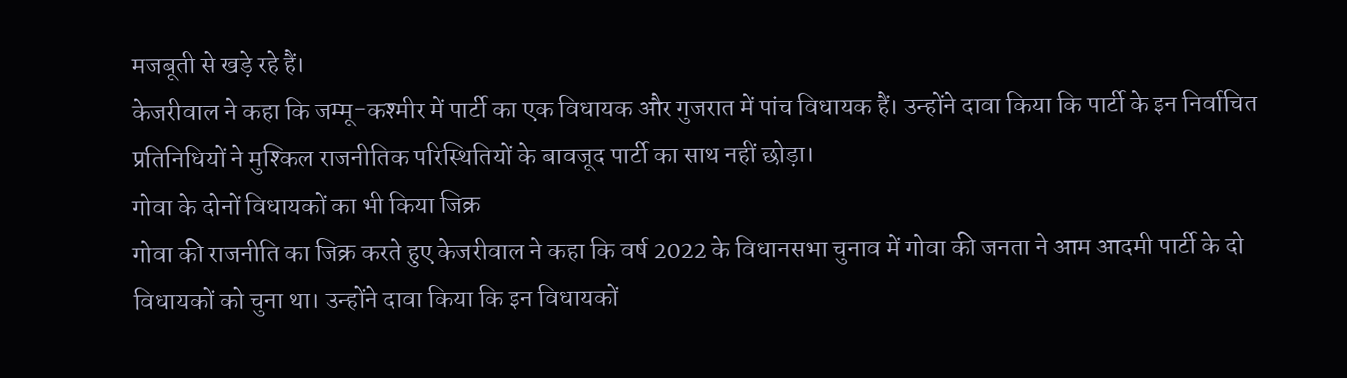मजबूती से खड़े रहे हैं।
केजरीवाल ने कहा कि जम्मू-कश्मीर में पार्टी का एक विधायक और गुजरात में पांच विधायक हैं। उन्होंने दावा किया कि पार्टी के इन निर्वाचित प्रतिनिधियों ने मुश्किल राजनीतिक परिस्थितियों के बावजूद पार्टी का साथ नहीं छोड़ा।
गोवा के दोनों विधायकों का भी किया जिक्र
गोवा की राजनीति का जिक्र करते हुए केजरीवाल ने कहा कि वर्ष 2022 के विधानसभा चुनाव में गोवा की जनता ने आम आदमी पार्टी के दो विधायकों को चुना था। उन्होंने दावा किया कि इन विधायकों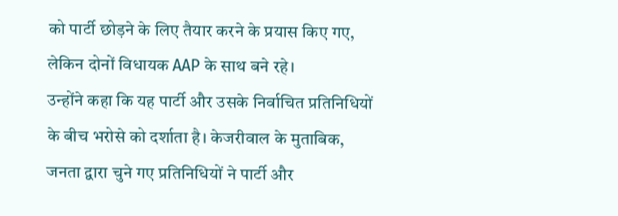को पार्टी छोड़ने के लिए तैयार करने के प्रयास किए गए, लेकिन दोनों विधायक AAP के साथ बने रहे।
उन्होंने कहा कि यह पार्टी और उसके निर्वाचित प्रतिनिधियों के बीच भरोसे को दर्शाता है। केजरीवाल के मुताबिक, जनता द्वारा चुने गए प्रतिनिधियों ने पार्टी और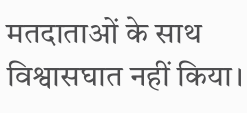मतदाताओं के साथ विश्वासघात नहीं किया।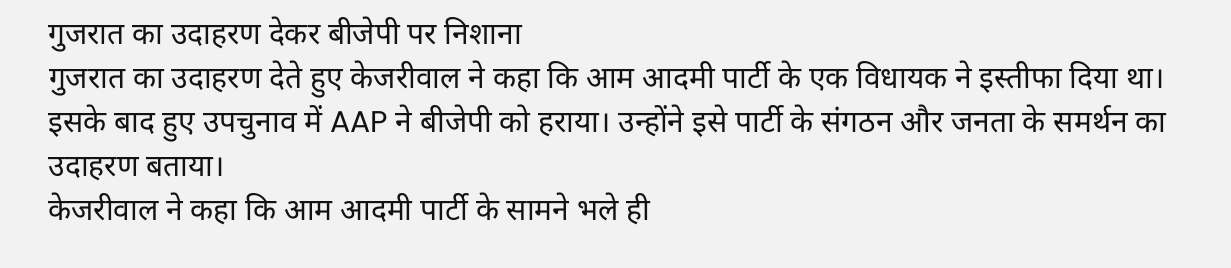गुजरात का उदाहरण देकर बीजेपी पर निशाना
गुजरात का उदाहरण देते हुए केजरीवाल ने कहा कि आम आदमी पार्टी के एक विधायक ने इस्तीफा दिया था। इसके बाद हुए उपचुनाव में AAP ने बीजेपी को हराया। उन्होंने इसे पार्टी के संगठन और जनता के समर्थन का उदाहरण बताया।
केजरीवाल ने कहा कि आम आदमी पार्टी के सामने भले ही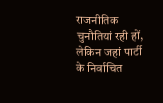राजनीतिक चुनौतियां रही हों, लेकिन जहां पार्टी के निर्वाचित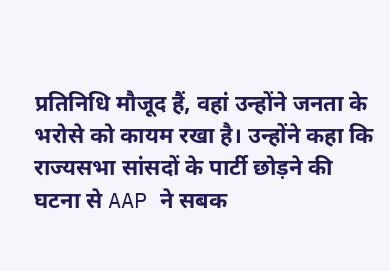प्रतिनिधि मौजूद हैं, वहां उन्होंने जनता के भरोसे को कायम रखा है। उन्होंने कहा कि राज्यसभा सांसदों के पार्टी छोड़ने की घटना से AAP ने सबक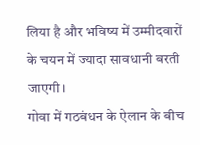लिया है और भविष्य में उम्मीदवारों के चयन में ज्यादा सावधानी बरती जाएगी।
गोवा में गठबंधन के ऐलान के बीच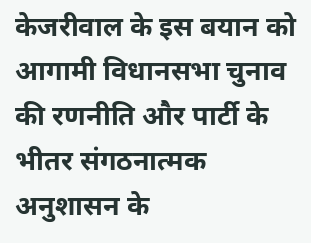केजरीवाल के इस बयान को आगामी विधानसभा चुनाव की रणनीति और पार्टी के भीतर संगठनात्मक अनुशासन के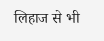लिहाज से भी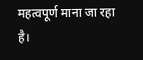महत्वपूर्ण माना जा रहा है।